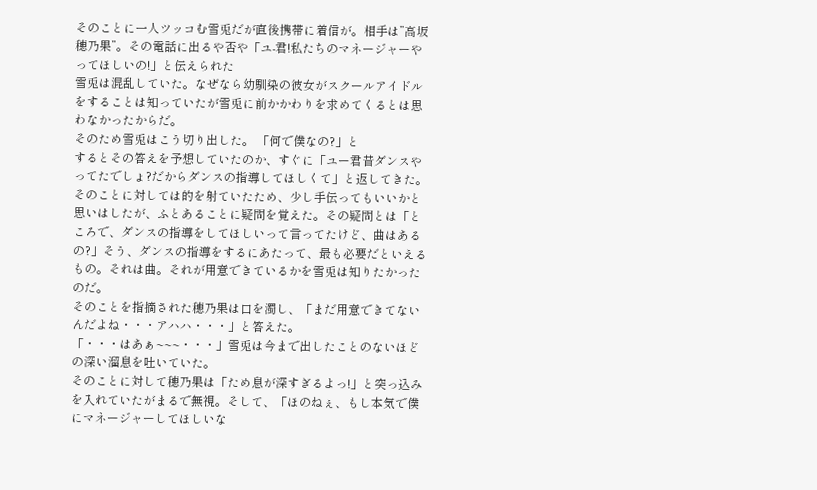そのことに一人ツッコむ雪兎だが直後携帯に着信が。相手は”高坂穂乃果”。その電話に出るや否や「ユ-君!私たちのマネージャーやってほしいの!」と伝えられた
雪兎は混乱していた。なぜなら幼馴染の彼女がスクールアイドルをすることは知っていたが雪兎に前かかわりを求めてくるとは思わなかったからだ。
そのため雪兎はこう切り出した。 「何で僕なの?」と
するとその答えを予想していたのか、すぐに「ユー君昔ダンスやってたでしょ?だからダンスの指導してほしくて」と返してきた。
そのことに対しては的を射ていたため、少し手伝ってもいいかと思いはしたが、ふとあることに疑問を覚えた。その疑問とは「ところで、ダンスの指導をしてほしいって言ってたけど、曲はあるの?」そう、ダンスの指導をするにあたって、最も必要だといえるもの。それは曲。それが用意できているかを雪兎は知りたかったのだ。
そのことを指摘された穂乃果は口を濁し、「まだ用意できてないんだよね・・・アハハ・・・」と答えた。
「・・・はあぁ~~~・・・」雪兎は今まで出したことのないほどの深い溜息を吐いていた。
そのことに対して穂乃果は「ため息が深すぎるよっ!」と突っ込みを入れていたがまるで無視。そして、「ほのねぇ、もし本気で僕にマネージャーしてほしいな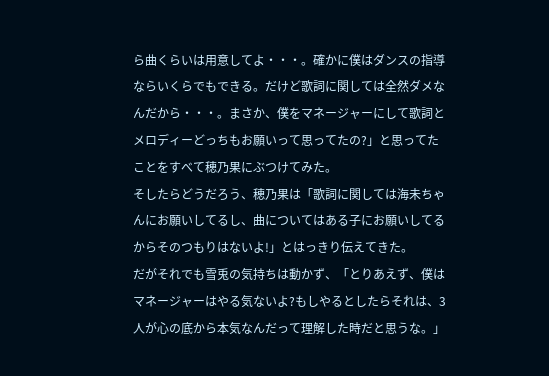ら曲くらいは用意してよ・・・。確かに僕はダンスの指導ならいくらでもできる。だけど歌詞に関しては全然ダメなんだから・・・。まさか、僕をマネージャーにして歌詞とメロディーどっちもお願いって思ってたの?」と思ってたことをすべて穂乃果にぶつけてみた。
そしたらどうだろう、穂乃果は「歌詞に関しては海未ちゃんにお願いしてるし、曲についてはある子にお願いしてるからそのつもりはないよ!」とはっきり伝えてきた。
だがそれでも雪兎の気持ちは動かず、「とりあえず、僕はマネージャーはやる気ないよ?もしやるとしたらそれは、3人が心の底から本気なんだって理解した時だと思うな。」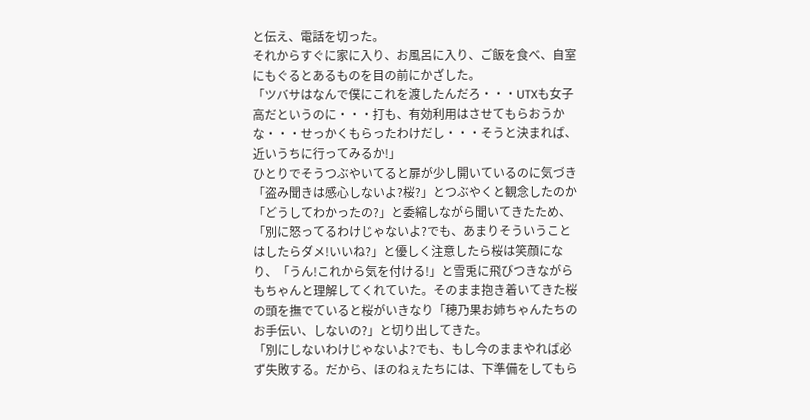と伝え、電話を切った。
それからすぐに家に入り、お風呂に入り、ご飯を食べ、自室にもぐるとあるものを目の前にかざした。
「ツバサはなんで僕にこれを渡したんだろ・・・UTXも女子高だというのに・・・打も、有効利用はさせてもらおうかな・・・せっかくもらったわけだし・・・そうと決まれば、近いうちに行ってみるか!」
ひとりでそうつぶやいてると扉が少し開いているのに気づき「盗み聞きは感心しないよ?桜?」とつぶやくと観念したのか「どうしてわかったの?」と委縮しながら聞いてきたため、「別に怒ってるわけじゃないよ?でも、あまりそういうことはしたらダメ!いいね?」と優しく注意したら桜は笑顔になり、「うん!これから気を付ける!」と雪兎に飛びつきながらもちゃんと理解してくれていた。そのまま抱き着いてきた桜の頭を撫でていると桜がいきなり「穂乃果お姉ちゃんたちのお手伝い、しないの?」と切り出してきた。
「別にしないわけじゃないよ?でも、もし今のままやれば必ず失敗する。だから、ほのねぇたちには、下準備をしてもら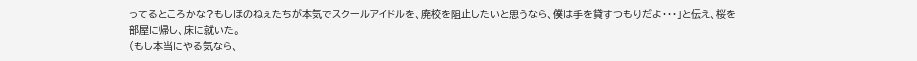ってるところかな?もしほのねぇたちが本気でスクールアイドルを、廃校を阻止したいと思うなら、僕は手を貸すつもりだよ・・・」と伝え、桜を部屋に帰し、床に就いた。
(もし本当にやる気なら、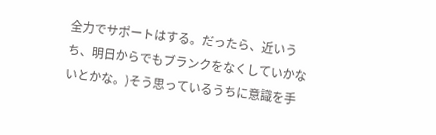全力でサポートはする。だったら、近いうち、明日からでもブランクをなくしていかないとかな。)そう思っているうちに意識を手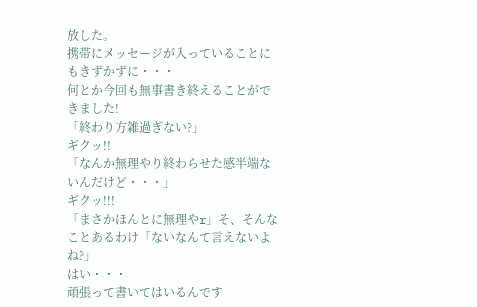放した。
携帯にメッセージが入っていることにもきずかずに・・・
何とか今回も無事書き終えることができました!
「終わり方雑過ぎない?」
ギクッ!!
「なんか無理やり終わらせた感半端ないんだけど・・・」
ギクッ!!!
「まさかほんとに無理やr」そ、そんなことあるわけ「ないなんて言えないよね?」
はい・・・
頑張って書いてはいるんです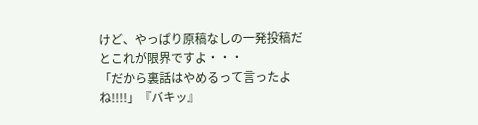けど、やっぱり原稿なしの一発投稿だとこれが限界ですよ・・・
「だから裏話はやめるって言ったよね!!!!」『バキッ』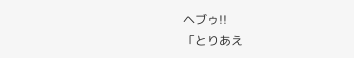ヘブゥ!!
「とりあえ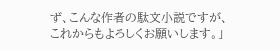ず、こんな作者の駄文小説ですが、これからもよろしくお願いします。」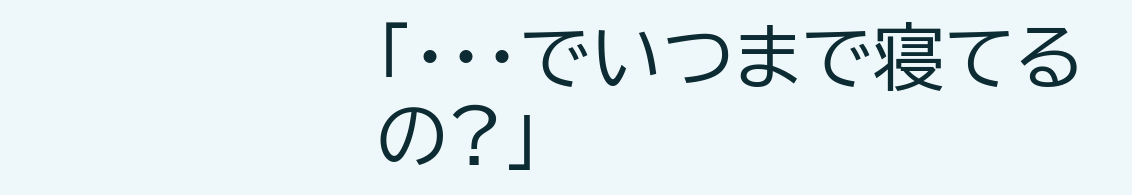「・・・でいつまで寝てるの?」